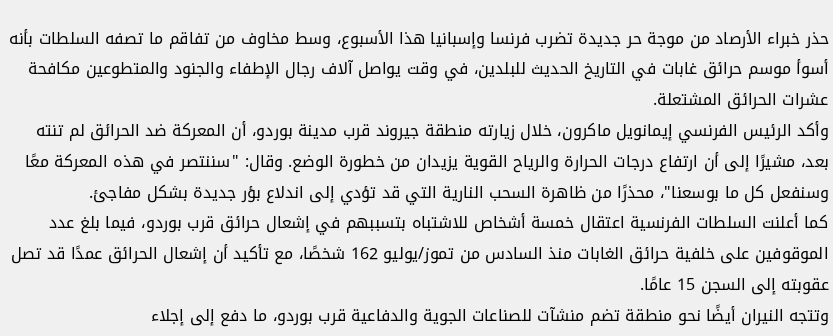حذر خبراء الأرصاد من موجة حر جديدة تضرب فرنسا وإسبانيا هذا الأسبوع، وسط مخاوف من تفاقم ما تصفه السلطات بأنه أسوأ موسم حرائق غابات في التاريخ الحديث للبلدين، في وقت يواصل آلاف رجال الإطفاء والجنود والمتطوعين مكافحة عشرات الحرائق المشتعلة.
وأكد الرئيس الفرنسي إيمانويل ماكرون، خلال زيارته منطقة جيروند قرب مدينة بوردو، أن المعركة ضد الحرائق لم تنته بعد، مشيرًا إلى أن ارتفاع درجات الحرارة والرياح القوية يزيدان من خطورة الوضع. وقال: "سننتصر في هذه المعركة معًا وسنفعل كل ما بوسعنا"، محذرًا من ظاهرة السحب النارية التي قد تؤدي إلى اندلاع بؤر جديدة بشكل مفاجئ.
كما أعلنت السلطات الفرنسية اعتقال خمسة أشخاص للاشتباه بتسببهم في إشعال حرائق قرب بوردو، فيما بلغ عدد الموقوفين على خلفية حرائق الغابات منذ السادس من تموز/يوليو 162 شخصًا، مع تأكيد أن إشعال الحرائق عمدًا قد تصل عقوبته إلى السجن 15 عامًا.
وتتجه النيران أيضًا نحو منطقة تضم منشآت للصناعات الجوية والدفاعية قرب بوردو، ما دفع إلى إجلاء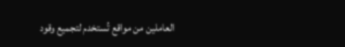العاملين من مواقع تُستخدم لتجميع وقود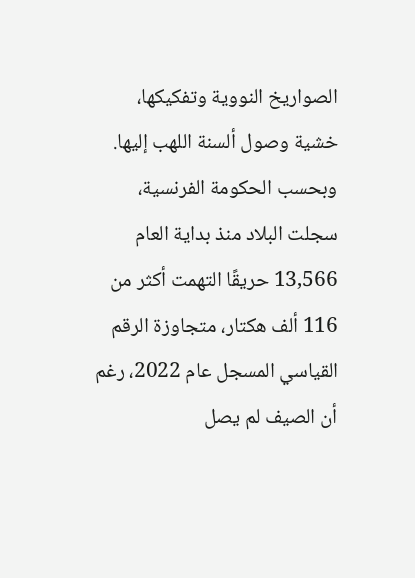الصواريخ النووية وتفكيكها، خشية وصول ألسنة اللهب إليها.
وبحسب الحكومة الفرنسية، سجلت البلاد منذ بداية العام 13,566 حريقًا التهمت أكثر من 116 ألف هكتار، متجاوزة الرقم القياسي المسجل عام 2022، رغم أن الصيف لم يصل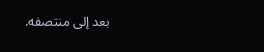بعد إلى منتصفه.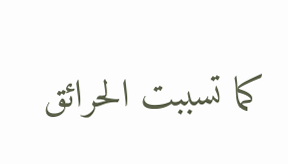كما تسببت الحرائق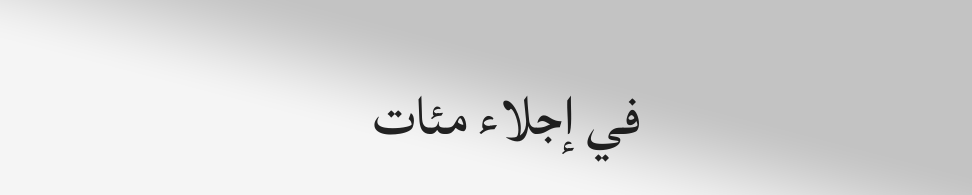في إجلاء مئات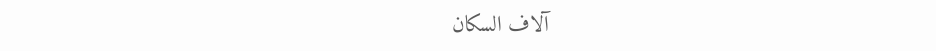آلاف السكان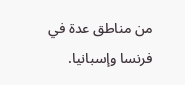من مناطق عدة في فرنسا وإسبانيا.